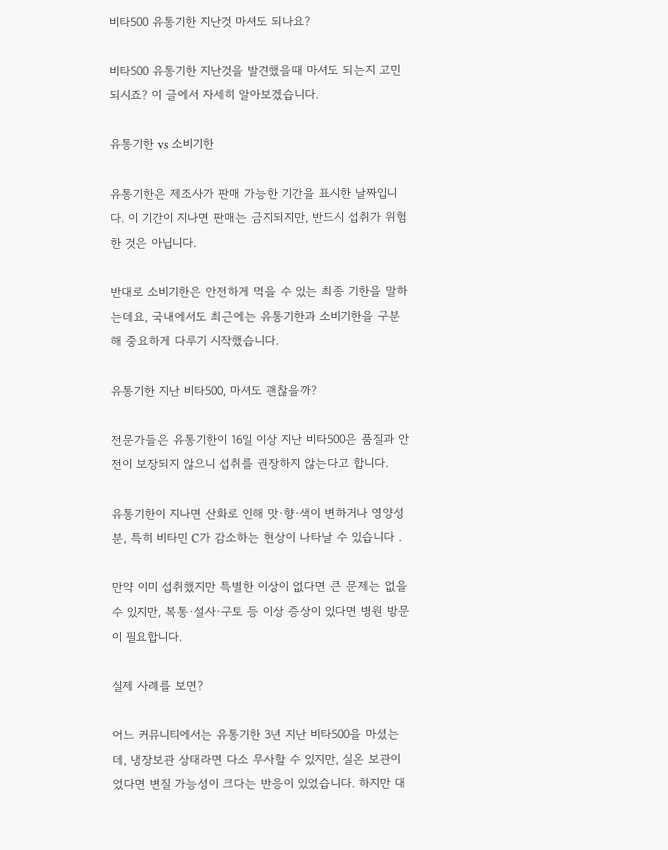비타500 유통기한 지난것 마셔도 되나요?

비타500 유통기한 지난것을 발견했을때 마셔도 되는지 고민되시죠? 이 글에서 자세히 알아보겠습니다.

유통기한 vs 소비기한

유통기한은 제조사가 판매 가능한 기간을 표시한 날짜입니다. 이 기간이 지나면 판매는 금지되지만, 반드시 섭취가 위험한 것은 아닙니다.

반대로 소비기한은 안전하게 먹을 수 있는 최종 기한을 말하는데요, 국내에서도 최근에는 유통기한과 소비기한을 구분해 중요하게 다루기 시작했습니다.

유통기한 지난 비타500, 마셔도 괜찮을까?

전문가들은 유통기한이 16일 이상 지난 비타500은 품질과 안전이 보장되지 않으니 섭취를 권장하지 않는다고 합니다.

유통기한이 지나면 산화로 인해 맛·향·색이 변하거나 영양성분, 특히 비타민 C가 감소하는 현상이 나타날 수 있습니다 .

만약 이미 섭취했지만 특별한 이상이 없다면 큰 문제는 없을 수 있지만, 복통·설사·구토 등 이상 증상이 있다면 병원 방문이 필요합니다.

실제 사례를 보면?

어느 커뮤니티에서는 유통기한 3년 지난 비타500을 마셨는데, 냉장보관 상태라면 다소 무사할 수 있지만, 실온 보관이었다면 변질 가능성이 크다는 반응이 있었습니다. 하지만 대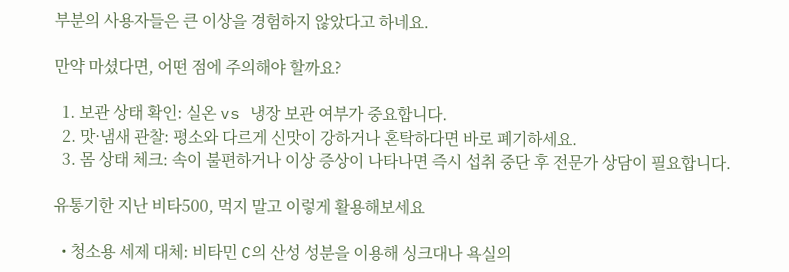부분의 사용자들은 큰 이상을 경험하지 않았다고 하네요.

만약 마셨다면, 어떤 점에 주의해야 할까요?

  1. 보관 상태 확인: 실온 vs 냉장 보관 여부가 중요합니다.
  2. 맛·냄새 관찰: 평소와 다르게 신맛이 강하거나 혼탁하다면 바로 폐기하세요.
  3. 몸 상태 체크: 속이 불편하거나 이상 증상이 나타나면 즉시 섭취 중단 후 전문가 상담이 필요합니다.

유통기한 지난 비타500, 먹지 말고 이렇게 활용해보세요

  • 청소용 세제 대체: 비타민 C의 산성 성분을 이용해 싱크대나 욕실의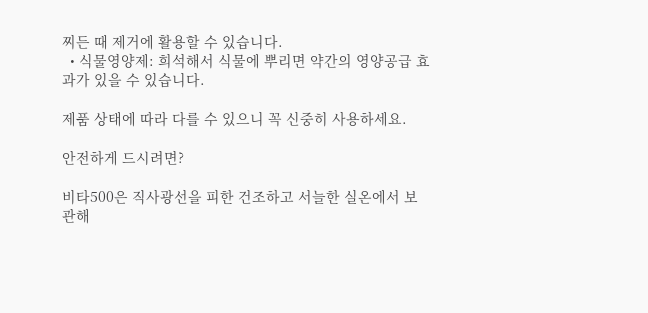찌든 때 제거에 활용할 수 있습니다.
  • 식물영양제: 희석해서 식물에 뿌리면 약간의 영양공급 효과가 있을 수 있습니다.

제품 상태에 따라 다를 수 있으니 꼭 신중히 사용하세요.

안전하게 드시려면?

비타500은 직사광선을 피한 건조하고 서늘한 실온에서 보관해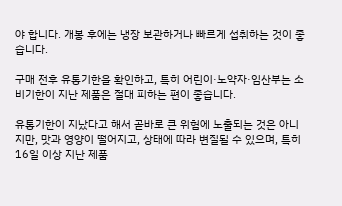야 합니다. 개봉 후에는 냉장 보관하거나 빠르게 섭취하는 것이 좋습니다.

구매 전후 유통기한을 확인하고, 특히 어린이·노약자·임산부는 소비기한이 지난 제품은 절대 피하는 편이 좋습니다.

유통기한이 지났다고 해서 곧바로 큰 위험에 노출되는 것은 아니지만, 맛과 영양이 떨어지고, 상태에 따라 변질될 수 있으며, 특히 16일 이상 지난 제품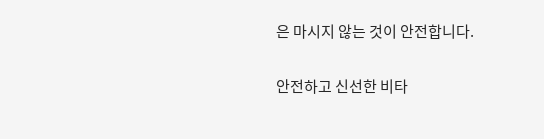은 마시지 않는 것이 안전합니다.

안전하고 신선한 비타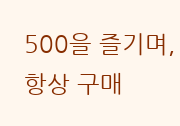500을 즐기며, 항상 구매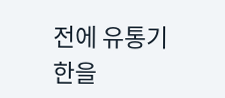전에 유통기한을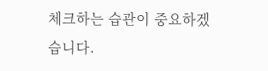체크하는 습관이 중요하겠습니다.